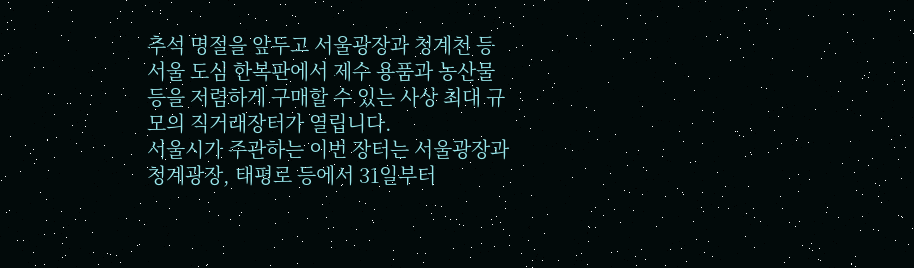추석 명절을 앞두고 서울광장과 청계천 등 서울 도심 한복판에서 제수 용품과 농산물 등을 저렴하게 구매할 수 있는 사상 최대 규모의 직거래장터가 열립니다.
서울시가 주관하는 이번 장터는 서울광장과 청계광장, 태평로 등에서 31일부터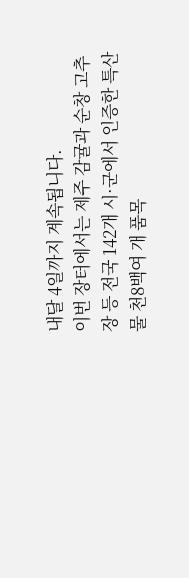내달 4일까지 계속됩니다.
이번 장터에서는 제주 감귤과 순창 고추장 등 전국 142개 시·군에서 인증한 특산물 천8백여 개 품목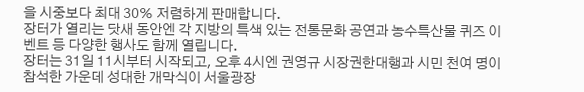을 시중보다 최대 30% 저렴하게 판매합니다.
장터가 열리는 닷새 동안엔 각 지방의 특색 있는 전통문화 공연과 농수특산물 퀴즈 이벤트 등 다양한 행사도 함께 열립니다.
장터는 31일 11시부터 시작되고, 오후 4시엔 권영규 시장권한대행과 시민 천여 명이 참석한 가운데 성대한 개막식이 서울광장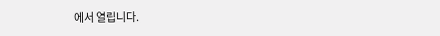에서 열립니다.